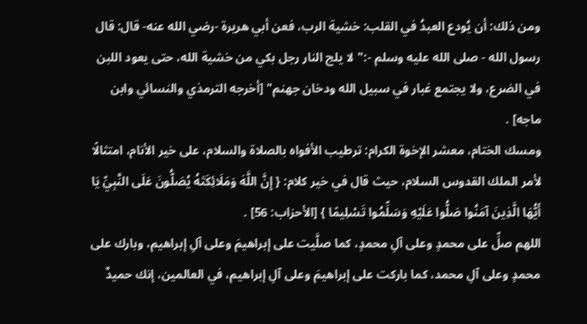ومن ذلك: أن يُودع العبدُ في القلب: خشية الرب، فعن أبي هريرة -رضي الله عنه- قال: قال رسول الله - صلى الله عليه وسلم -:"لا يلج النار رجل بكي من خشية الله، حتى يعود اللبن في الضرع، ولا يجتمع غبار في سبيل الله ودخان جهنم" [أخرجه الترمذي والنسائي وابن ماجه] .
ومسك الختام، معشر الإخوة الكرام: ترطيب الأفواه بالصلاة والسلام، على خير الأنام، امتثالًا لأمر الملك القدوس السلام، حيث قال في خير كلام: { إِنَّ اللَّهَ وَمَلَائِكَتَهُ يُصَلُّونَ عَلَى النَّبِيِّ يَا أَيُّهَا الَّذِينَ آمَنُوا صَلُّوا عَلَيْهِ وَسَلِّمُوا تَسْلِيمًا } [الأحزاب: 56] .
اللهم صلِّ على محمدٍ وعلى آلِ محمدٍ، كما صلَّيت على إبراهيمَ وعلى آلِ إبراهيم، وبارك على محمدٍ وعلى آلِ محمد، كما باركت على إبراهيمَ وعلى آلِ إبراهيم، في العالمين، إنك حميدٌ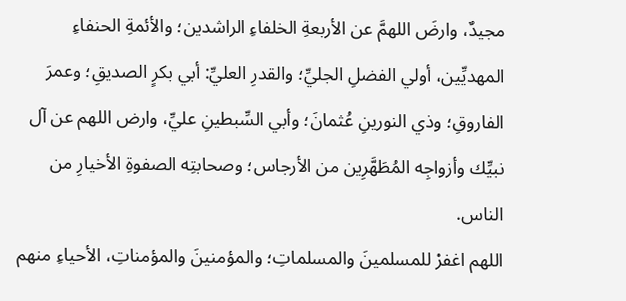مجيدٌ، وارضَ اللهمَّ عن الأربعةِ الخلفاءِ الراشدين؛ والأئمةِ الحنفاءِ المهديِّين، أولي الفضلِ الجليِّ؛ والقدرِ العليِّ: أبي بكرٍ الصديقِ؛ وعمرَ الفاروقِ؛ وذي النورينِ عُثمانَ؛ وأبي السِّبطينِ عليِّ، وارض اللهم عن آل نبيِّك وأزواجِه المُطَهَّرِين من الأرجاس؛ وصحابتِه الصفوةِ الأخيارِ من الناس.
اللهم اغفرْ للمسلمينَ والمسلماتِ؛ والمؤمنينَ والمؤمناتِ، الأحياءِ منهم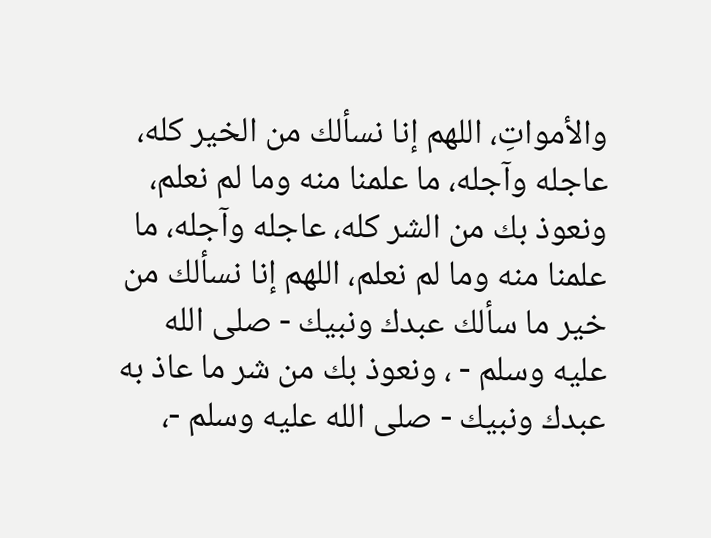والأمواتِ، اللهم إنا نسألك من الخير كله، عاجله وآجله، ما علمنا منه وما لم نعلم، ونعوذ بك من الشر كله، عاجله وآجله، ما علمنا منه وما لم نعلم، اللهم إنا نسألك من خير ما سألك عبدك ونبيك - صلى الله عليه وسلم - ، ونعوذ بك من شر ما عاذ به عبدك ونبيك - صلى الله عليه وسلم -،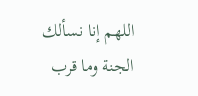اللهم إنا نسألك الجنة وما قرب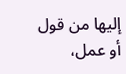إليها من قول أو عمل،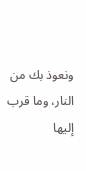ونعوذ بك من النار، وما قرب إليها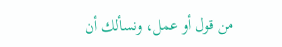من قول أو عمل، ونسألك أن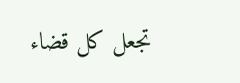تجعل كل قضاء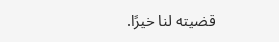قضيته لنا خيرًا.